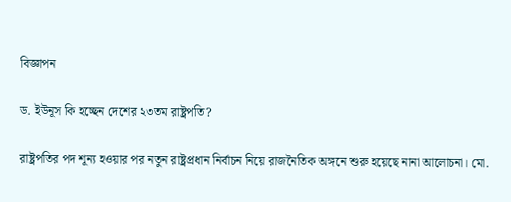বিজ্ঞাপন

ড. ইউনূস কি হচ্ছেন দেশের ২৩তম রাষ্ট্রপতি?

রাষ্ট্রপতির পদ শূন্য হওয়ার পর নতুন রাষ্ট্রপ্রধান নির্বাচন নিয়ে রাজনৈতিক অঙ্গনে শুরু হয়েছে নানা আলোচনা। মো.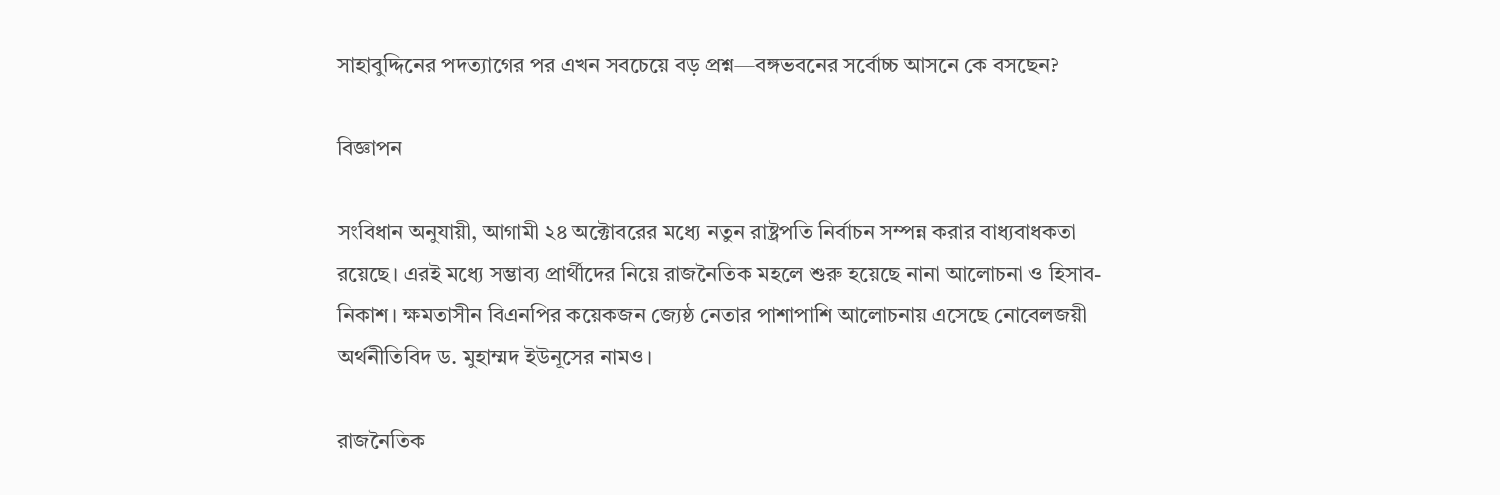সাহাবুদ্দিনের পদত্যাগের পর এখন সবচেয়ে বড় প্রশ্ন—বঙ্গভবনের সর্বোচ্চ আসনে কে বসছেন?

বিজ্ঞাপন

সংবিধান অনুযায়ী, আগামী ২৪ অক্টোবরের মধ্যে নতুন রাষ্ট্রপতি নির্বাচন সম্পন্ন করার বাধ্যবাধকতা রয়েছে। এরই মধ্যে সম্ভাব্য প্রার্থীদের নিয়ে রাজনৈতিক মহলে শুরু হয়েছে নানা আলোচনা ও হিসাব-নিকাশ। ক্ষমতাসীন বিএনপির কয়েকজন জ্যেষ্ঠ নেতার পাশাপাশি আলোচনায় এসেছে নোবেলজয়ী অর্থনীতিবিদ ড. মুহাম্মদ ইউনূসের নামও।

রাজনৈতিক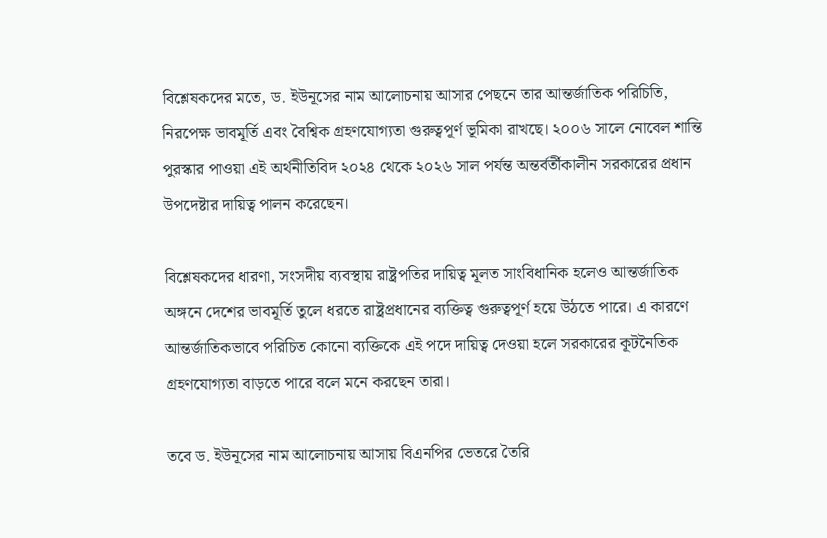বিশ্লেষকদের মতে, ড. ইউনূসের নাম আলোচনায় আসার পেছনে তার আন্তর্জাতিক পরিচিতি, নিরপেক্ষ ভাবমূর্তি এবং বৈশ্বিক গ্রহণযোগ্যতা গুরুত্বপূর্ণ ভূমিকা রাখছে। ২০০৬ সালে নোবেল শান্তি পুরস্কার পাওয়া এই অর্থনীতিবিদ ২০২৪ থেকে ২০২৬ সাল পর্যন্ত অন্তর্বর্তীকালীন সরকারের প্রধান উপদেষ্টার দায়িত্ব পালন করেছেন।

বিশ্লেষকদের ধারণা, সংসদীয় ব্যবস্থায় রাষ্ট্রপতির দায়িত্ব মূলত সাংবিধানিক হলেও আন্তর্জাতিক অঙ্গনে দেশের ভাবমূর্তি তুলে ধরতে রাষ্ট্রপ্রধানের ব্যক্তিত্ব গুরুত্বপূর্ণ হয়ে উঠতে পারে। এ কারণে আন্তর্জাতিকভাবে পরিচিত কোনো ব্যক্তিকে এই পদে দায়িত্ব দেওয়া হলে সরকারের কূটনৈতিক গ্রহণযোগ্যতা বাড়তে পারে বলে মনে করছেন তারা।

তবে ড. ইউনূসের নাম আলোচনায় আসায় বিএনপির ভেতরে তৈরি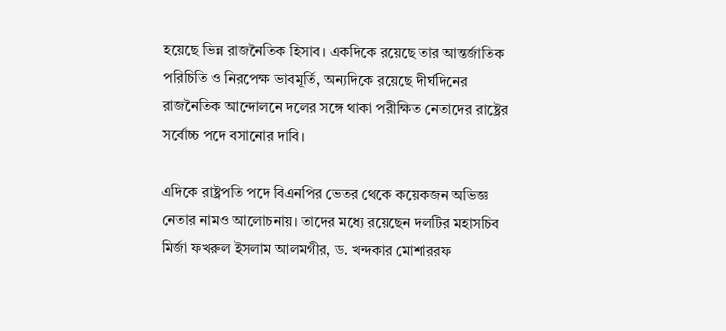হয়েছে ভিন্ন রাজনৈতিক হিসাব। একদিকে রয়েছে তার আন্তর্জাতিক পরিচিতি ও নিরপেক্ষ ভাবমূর্তি, অন্যদিকে রয়েছে দীর্ঘদিনের রাজনৈতিক আন্দোলনে দলের সঙ্গে থাকা পরীক্ষিত নেতাদের রাষ্ট্রের সর্বোচ্চ পদে বসানোর দাবি।

এদিকে রাষ্ট্রপতি পদে বিএনপির ভেতর থেকে কয়েকজন অভিজ্ঞ নেতার নামও আলোচনায়। তাদের মধ্যে রয়েছেন দলটির মহাসচিব মির্জা ফখরুল ইসলাম আলমগীর, ড. খন্দকার মোশাররফ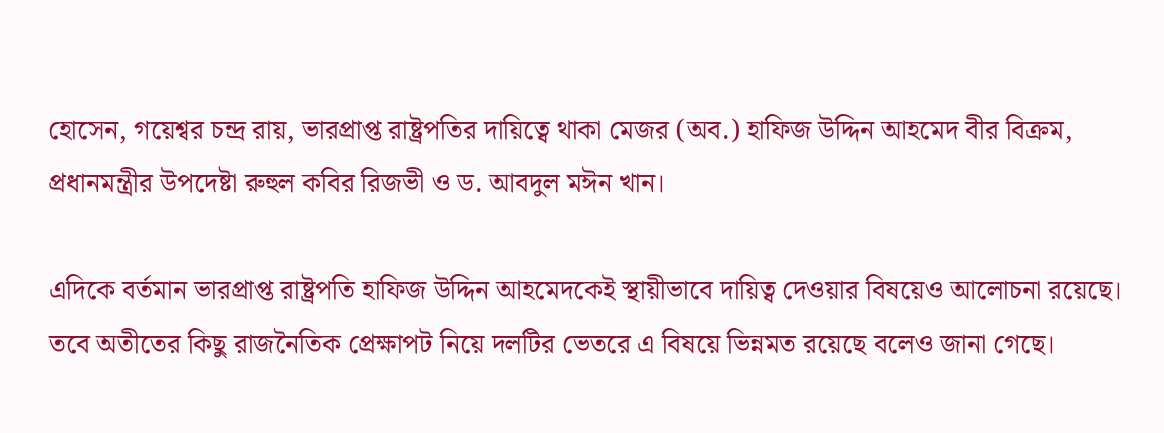হোসেন, গয়েশ্বর চন্দ্র রায়, ভারপ্রাপ্ত রাষ্ট্রপতির দায়িত্বে থাকা মেজর (অব.) হাফিজ উদ্দিন আহমেদ বীর বিক্রম, প্রধানমন্ত্রীর উপদেষ্টা রুহুল কবির রিজভী ও ড. আবদুল মঈন খান।

এদিকে বর্তমান ভারপ্রাপ্ত রাষ্ট্রপতি হাফিজ উদ্দিন আহমেদকেই স্থায়ীভাবে দায়িত্ব দেওয়ার বিষয়েও আলোচনা রয়েছে। তবে অতীতের কিছু রাজনৈতিক প্রেক্ষাপট নিয়ে দলটির ভেতরে এ বিষয়ে ভিন্নমত রয়েছে বলেও জানা গেছে।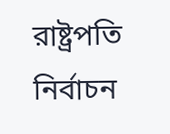রাষ্ট্রপতি নির্বাচন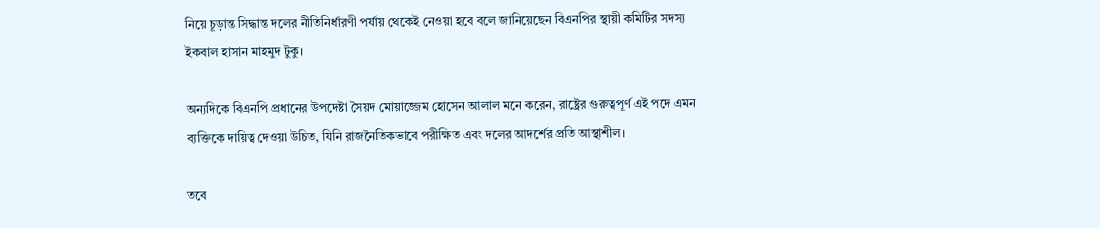নিয়ে চূড়ান্ত সিদ্ধান্ত দলের নীতিনির্ধারণী পর্যায় থেকেই নেওয়া হবে বলে জানিয়েছেন বিএনপির স্থায়ী কমিটির সদস্য ইকবাল হাসান মাহমুদ টুকু।

অন্যদিকে বিএনপি প্রধানের উপদেষ্টা সৈয়দ মোয়াজ্জেম হোসেন আলাল মনে করেন, রাষ্ট্রের গুরুত্বপূর্ণ এই পদে এমন ব্যক্তিকে দায়িত্ব দেওয়া উচিত, যিনি রাজনৈতিকভাবে পরীক্ষিত এবং দলের আদর্শের প্রতি আস্থাশীল।

তবে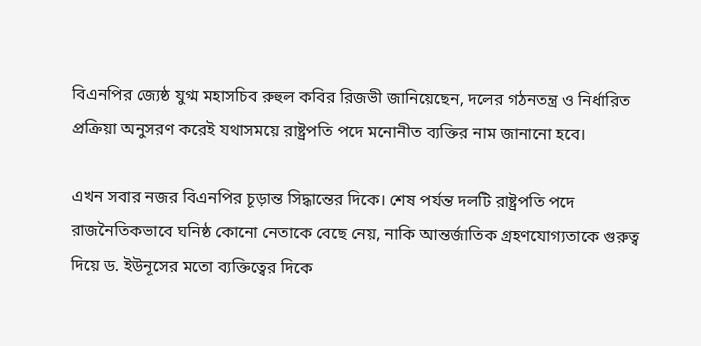বিএনপির জ্যেষ্ঠ যুগ্ম মহাসচিব রুহুল কবির রিজভী জানিয়েছেন, দলের গঠনতন্ত্র ও নির্ধারিত প্রক্রিয়া অনুসরণ করেই যথাসময়ে রাষ্ট্রপতি পদে মনোনীত ব্যক্তির নাম জানানো হবে।

এখন সবার নজর বিএনপির চূড়ান্ত সিদ্ধান্তের দিকে। শেষ পর্যন্ত দলটি রাষ্ট্রপতি পদে রাজনৈতিকভাবে ঘনিষ্ঠ কোনো নেতাকে বেছে নেয়, নাকি আন্তর্জাতিক গ্রহণযোগ্যতাকে গুরুত্ব দিয়ে ড. ইউনূসের মতো ব্যক্তিত্বের দিকে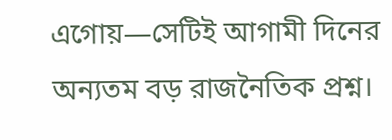এগোয়—সেটিই আগামী দিনের অন্যতম বড় রাজনৈতিক প্রশ্ন।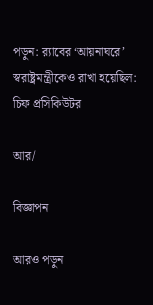পড়ুন: র‌্যাবের ‘আয়নাঘরে’ স্বরাষ্ট্রমন্ত্রীকেও রাখা হয়েছিল: চিফ প্রসিকিউটর

আর/

বিজ্ঞাপন

আরও পড়ুন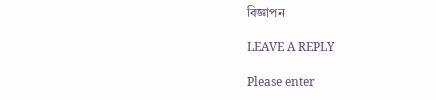বিজ্ঞাপন

LEAVE A REPLY

Please enter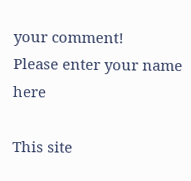your comment!
Please enter your name here

This site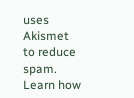uses Akismet to reduce spam. Learn how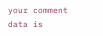your comment data is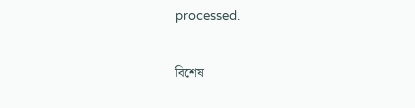processed.

বিশেষ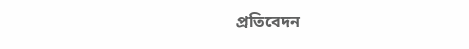প্রতিবেদন